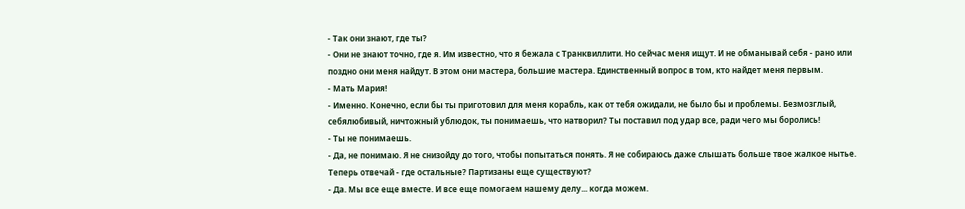- Так они знают, где ты?
- Они не знают точно, где я. Им известно, что я бежала с Транквиллити. Но сейчас меня ищут. И не обманывай себя - рано или поздно они меня найдут. В этом они мастера, большие мастера. Единственный вопрос в том, кто найдет меня первым.
- Мать Мария!
- Именно. Конечно, если бы ты приготовил для меня корабль, как от тебя ожидали, не было бы и проблемы. Безмозглый, себялюбивый, ничтожный ублюдок, ты понимаешь, что натворил? Ты поставил под удар все, ради чего мы боролись!
- Ты не понимаешь.
- Да, не понимаю. Я не снизойду до того, чтобы попытаться понять. Я не собираюсь даже слышать больше твое жалкое нытье. Теперь отвечай - где остальные? Партизаны еще существуют?
- Да. Мы все еще вместе. И все еще помогаем нашему делу... когда можем.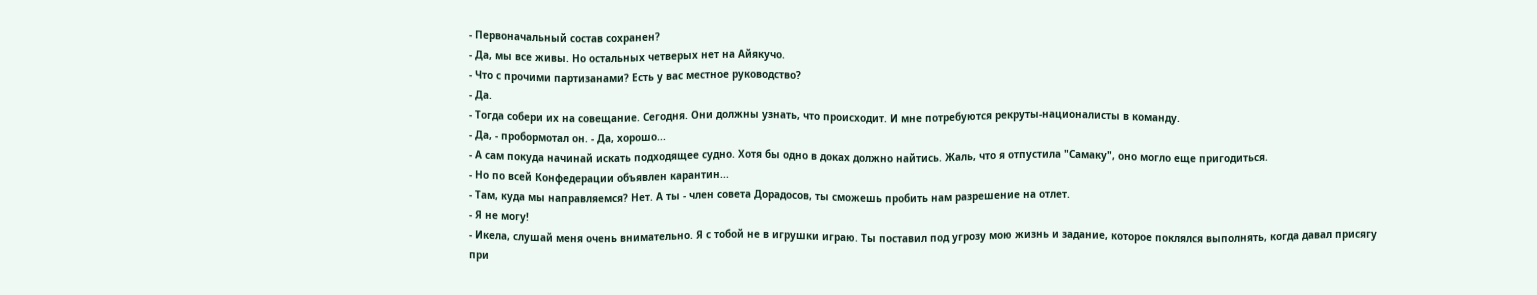- Первоначальный состав сохранен?
- Да, мы все живы. Но остальных четверых нет на Айякучо.
- Что с прочими партизанами? Есть у вас местное руководство?
- Да.
- Тогда собери их на совещание. Сегодня. Они должны узнать, что происходит. И мне потребуются рекруты-националисты в команду.
- Да, - пробормотал он. - Да, хорошо...
- А сам покуда начинай искать подходящее судно. Хотя бы одно в доках должно найтись. Жаль, что я отпустила "Самаку", оно могло еще пригодиться.
- Но по всей Конфедерации объявлен карантин...
- Там, куда мы направляемся? Нет. А ты - член совета Дорадосов, ты сможешь пробить нам разрешение на отлет.
- Я не могу!
- Икела, слушай меня очень внимательно. Я с тобой не в игрушки играю. Ты поставил под угрозу мою жизнь и задание, которое поклялся выполнять, когда давал присягу при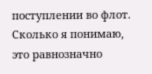поступлении во флот. Сколько я понимаю, это равнозначно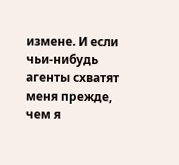измене. И если чьи-нибудь агенты схватят меня прежде, чем я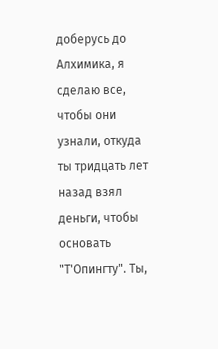доберусь до Алхимика, я сделаю все, чтобы они узнали, откуда ты тридцать лет назад взял деньги, чтобы основать "Т'Опингту". Ты,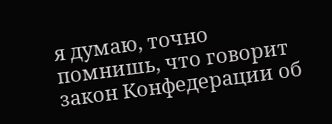я думаю, точно помнишь, что говорит закон Конфедерации об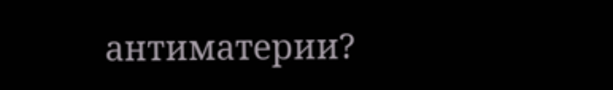антиматерии?